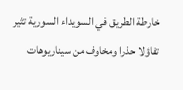خارطة الطريق في السويداء السورية تثير تفاؤلا حذرا ومخاوف من سيناريوهات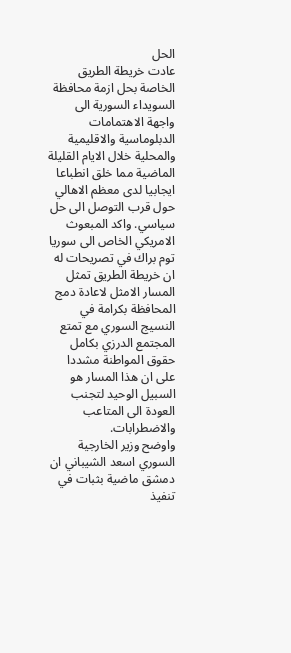الحل
عادت خريطة الطريق الخاصة بحل ازمة محافظة السويداء السورية الى واجهة الاهتمامات الدبلوماسية والاقليمية والمحلية خلال الايام القليلة الماضية مما خلق انطباعا ايجابيا لدى معظم الاهالي حول قرب التوصل الى حل سياسي. واكد المبعوث الامريكي الخاص الى سوريا توم براك في تصريحات له ان خريطة الطريق تمثل المسار الامثل لاعادة دمج المحافظة بكرامة في النسيج السوري مع تمتع المجتمع الدرزي بكامل حقوق المواطنة مشددا على ان هذا المسار هو السبيل الوحيد لتجنب العودة الى المتاعب والاضطرابات.
واوضح وزير الخارجية السوري اسعد الشيباني ان دمشق ماضية بثبات في تنفيذ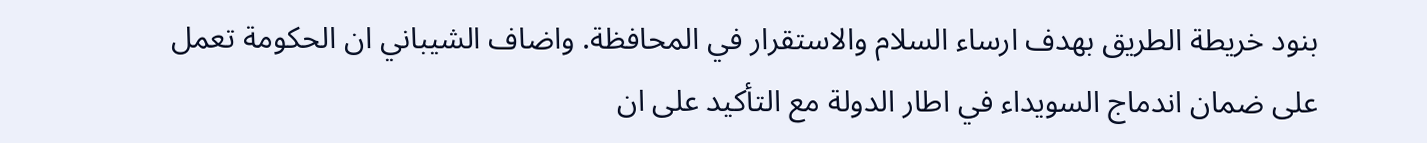بنود خريطة الطريق بهدف ارساء السلام والاستقرار في المحافظة. واضاف الشيباني ان الحكومة تعمل على ضمان اندماج السويداء في اطار الدولة مع التأكيد على ان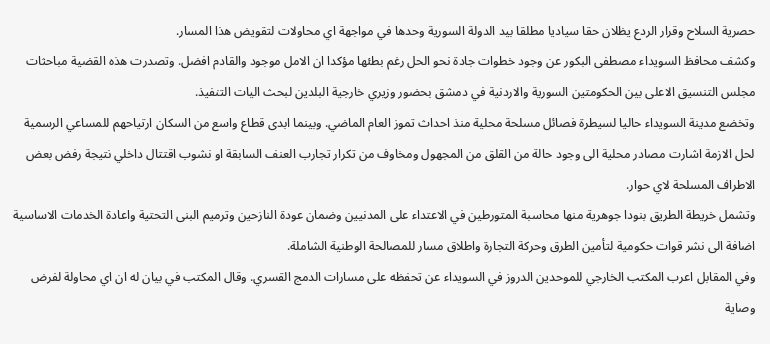حصرية السلاح وقرار الردع يظلان حقا سياديا مطلقا بيد الدولة السورية وحدها في مواجهة اي محاولات لتقويض هذا المسار.
وكشف محافظ السويداء مصطفى البكور عن وجود خطوات جادة نحو الحل رغم بطئها مؤكدا ان الامل موجود والقادم افضل. وتصدرت هذه القضية مباحثات مجلس التنسيق الاعلى بين الحكومتين السورية والاردنية في دمشق بحضور وزيري خارجية البلدين لبحث اليات التنفيذ.
وتخضع مدينة السويداء حاليا لسيطرة فصائل مسلحة محلية منذ احداث تموز العام الماضي. وبينما ابدى قطاع واسع من السكان ارتياحهم للمساعي الرسمية لحل الازمة اشارت مصادر محلية الى وجود حالة من القلق من المجهول ومخاوف من تكرار تجارب العنف السابقة او نشوب اقتتال داخلي نتيجة رفض بعض الاطراف المسلحة لاي حوار.
وتشمل خريطة الطريق بنودا جوهرية منها محاسبة المتورطين في الاعتداء على المدنيين وضمان عودة النازحين وترميم البنى التحتية واعادة الخدمات الاساسية اضافة الى نشر قوات حكومية لتأمين الطرق وحركة التجارة واطلاق مسار للمصالحة الوطنية الشاملة.
وفي المقابل اعرب المكتب الخارجي للموحدين الدروز في السويداء عن تحفظه على مسارات الدمج القسري. وقال المكتب في بيان له ان اي محاولة لفرض وصاية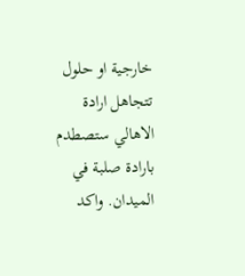خارجية او حلول تتجاهل ارادة الاهالي ستصطدم بارادة صلبة في الميدان. واكد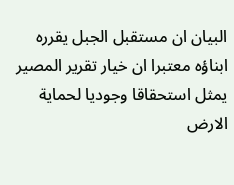البيان ان مستقبل الجبل يقرره ابناؤه معتبرا ان خيار تقرير المصير يمثل استحقاقا وجوديا لحماية الارض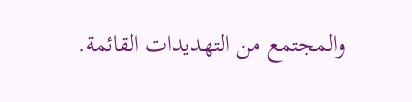والمجتمع من التهديدات القائمة.